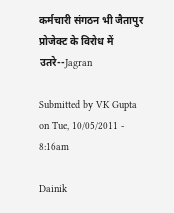कर्मचारी संगठन भी जैतापुर प्रोजेक्ट के विरोध में उतरे--Jagran

Submitted by VK Gupta on Tue, 10/05/2011 - 8:16am

Dainik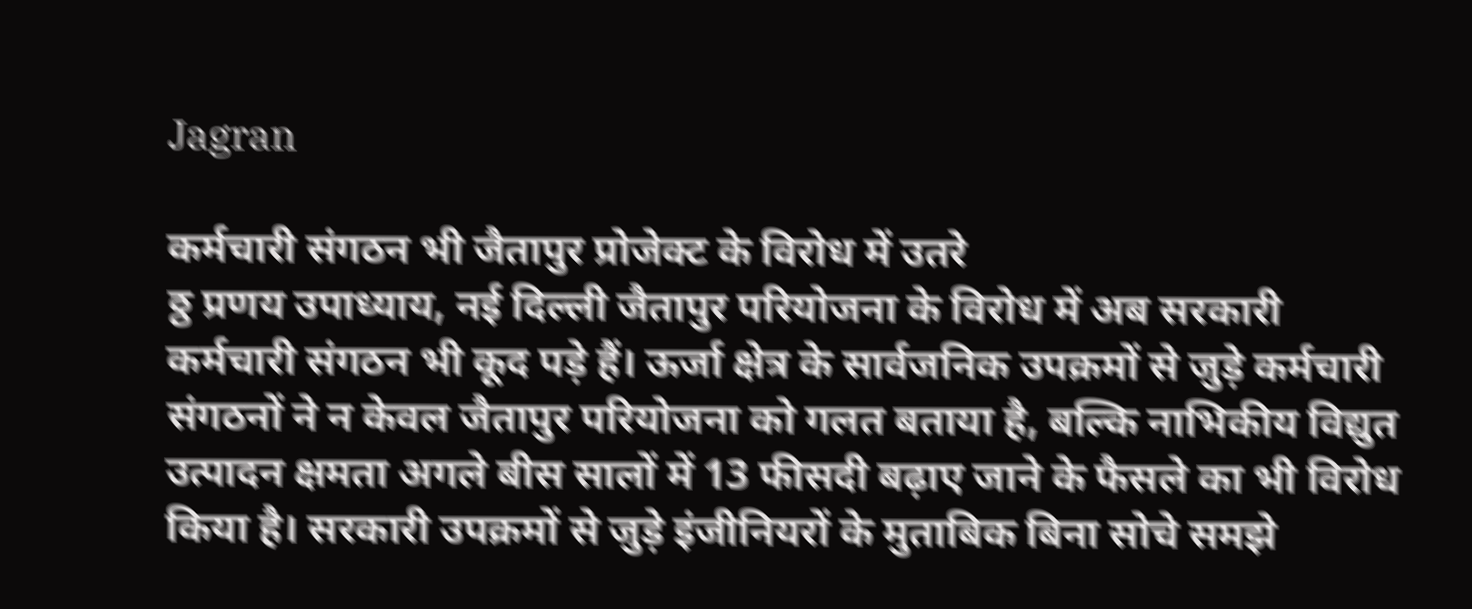Jagran

कर्मचारी संगठन भी जैतापुर प्रोजेक्ट के विरोध में उतरे
ठ्ठ प्रणय उपाध्याय, नई दिल्ली जैतापुर परियोजना के विरोध में अब सरकारी कर्मचारी संगठन भी कूद पड़े हैं। ऊर्जा क्षेत्र के सार्वजनिक उपक्रमों से जुड़े कर्मचारी संगठनों ने न केवल जैतापुर परियोजना को गलत बताया है, बल्कि नाभिकीय विद्युत उत्पादन क्षमता अगले बीस सालों में 13 फीसदी बढ़ाए जाने के फैसले का भी विरोध किया है। सरकारी उपक्रमों से जुड़े इंजीनियरों के मुताबिक बिना सोचे समझे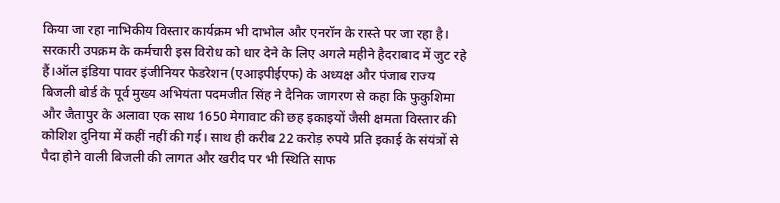किया जा रहा नाभिकीय विस्तार कार्यक्रम भी दाभोल और एनरॉन के रास्ते पर जा रहा है। सरकारी उपक्रम के कर्मचारी इस विरोध को धार देने के लिए अगले महीने हैदराबाद में जुट रहे हैं।ऑल इंडिया पावर इंजीनियर फेडरेशन (एआइपीईएफ) के अध्यक्ष और पंजाब राज्य बिजली बोर्ड के पूर्व मुख्य अभियंता पदमजीत सिंह ने दैनिक जागरण से कहा कि फुकुशिमा और जैतापुर के अलावा एक साथ 1650 मेगावाट की छह इकाइयों जैसी क्षमता विस्तार की कोशिश दुनिया में कहीं नहीं की गई। साथ ही करीब 22 करोड़ रुपये प्रति इकाई के संयंत्रों से पैदा होने वाली बिजली की लागत और खरीद पर भी स्थिति साफ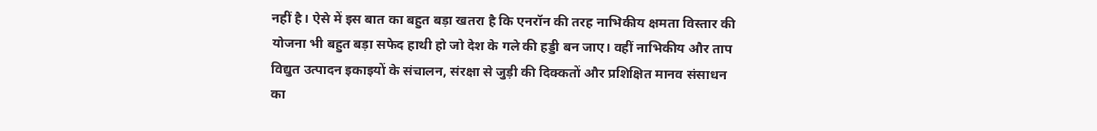नहीं है। ऐसे में इस बात का बहुत बड़ा खतरा है कि एनरॉन की तरह नाभिकीय क्षमता विस्तार की योजना भी बहुत बड़ा सफेद हाथी हो जो देश के गले की हड्डी बन जाए। वहीं नाभिकीय और ताप विद्युत उत्पादन इकाइयों के संचालन, संरक्षा से जुड़ी की दिक्कतों और प्रशिक्षित मानव संसाधन का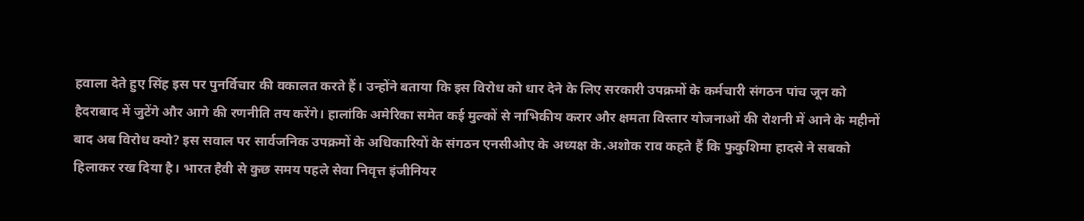हवाला देते हुए सिंह इस पर पुनर्विचार की वकालत करते हैं। उन्होंने बताया कि इस विरोध को धार देने के लिए सरकारी उपक्रमों के कर्मचारी संगठन पांच जून को हैदराबाद में जुटेंगे और आगे की रणनीति तय करेंगे। हालांकि अमेरिका समेत कई मुल्कों से नाभिकीय करार और क्षमता विस्तार योजनाओं की रोशनी में आने के महीनों बाद अब विरोध क्यो? इस सवाल पर सार्वजनिक उपक्रमों के अधिकारियों के संगठन एनसीओए के अध्यक्ष के.अशोक राव कहते हैं कि फुकुशिमा हादसे ने सबको हिलाकर रख दिया है। भारत हैवी से कुछ समय पहले सेवा निवृत्त इंजीनियर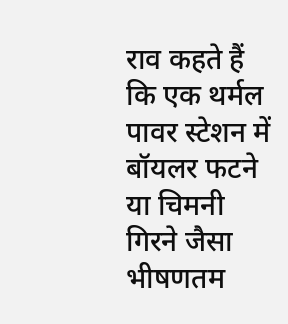राव कहते हैं कि एक थर्मल पावर स्टेशन में बॉयलर फटने या चिमनी गिरने जैसा भीषणतम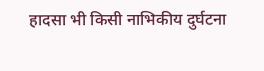हादसा भी किसी नाभिकीय दुर्घटना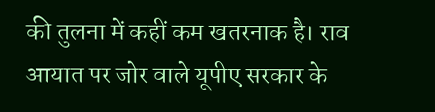की तुलना में कहीं कम खतरनाक है। राव आयात पर जोर वाले यूपीए सरकार के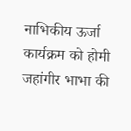नाभिकीय ऊर्जा कार्यक्रम को होमी जहांगीर भाभा की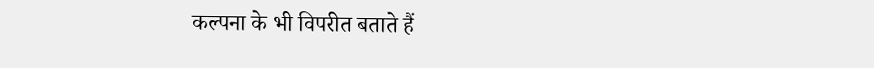कल्पना के भी विपरीत बताते हैं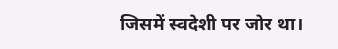जिसमें स्वदेशी पर जोर था।